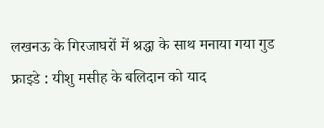लखनऊ के गिरजाघरों में श्रद्धा के साथ मनाया गया गुड फ्राइडे : यीशु मसीह के बलिदान को याद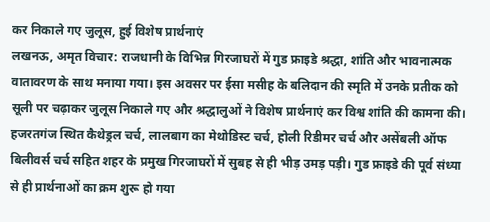कर निकाले गए जुलूस, हुई विशेष प्रार्थनाएं
लखनऊ, अमृत विचार: राजधानी के विभिन्न गिरजाघरों में गुड फ्राइडे श्रद्धा, शांति और भावनात्मक वातावरण के साथ मनाया गया। इस अवसर पर ईसा मसीह के बलिदान की स्मृति में उनके प्रतीक को सूली पर चढ़ाकर जुलूस निकाले गए और श्रद्धालुओं ने विशेष प्रार्थनाएं कर विश्व शांति की कामना की। हजरतगंज स्थित कैथेड्रल चर्च, लालबाग का मेथोडिस्ट चर्च, होली रिडीमर चर्च और असेंबली ऑफ बिलीवर्स चर्च सहित शहर के प्रमुख गिरजाघरों में सुबह से ही भीड़ उमड़ पड़ी। गुड फ्राइडे की पूर्व संध्या से ही प्रार्थनाओं का क्रम शुरू हो गया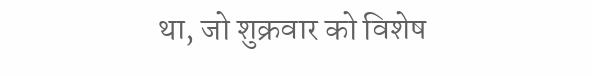था, जो शुक्रवार को विशेष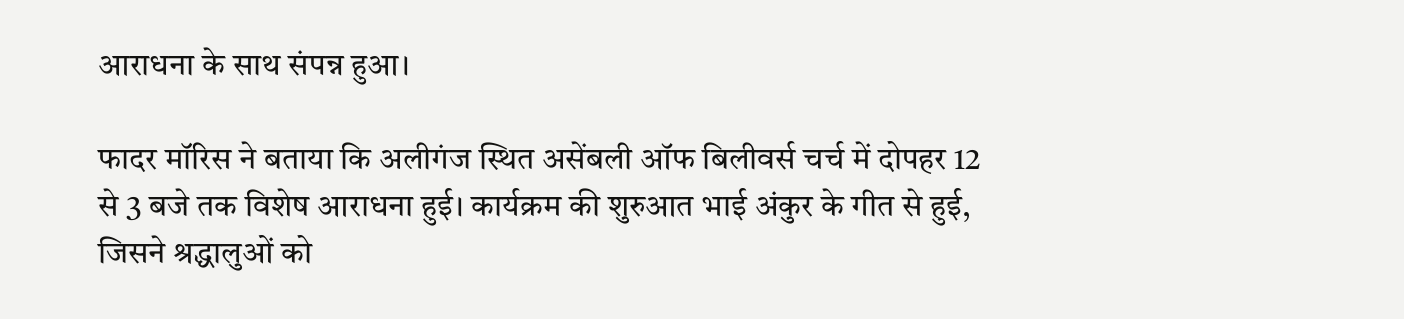आराधना के साथ संपन्न हुआ।

फादर मॉरिस ने बताया कि अलीगंज स्थित असेंबली ऑफ बिलीवर्स चर्च में दोपहर 12 से 3 बजे तक विशेष आराधना हुई। कार्यक्रम की शुरुआत भाई अंकुर के गीत से हुई, जिसने श्रद्धालुओं को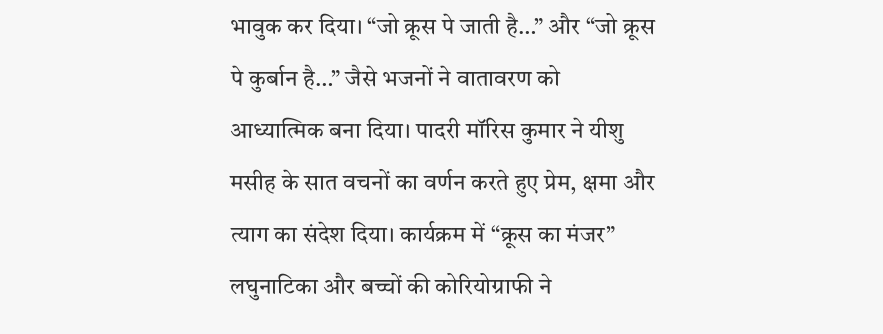भावुक कर दिया। “जो क्रूस पे जाती है…” और “जो क्रूस पे कुर्बान है…” जैसे भजनों ने वातावरण को आध्यात्मिक बना दिया। पादरी मॉरिस कुमार ने यीशु मसीह के सात वचनों का वर्णन करते हुए प्रेम, क्षमा और त्याग का संदेश दिया। कार्यक्रम में “क्रूस का मंजर” लघुनाटिका और बच्चों की कोरियोग्राफी ने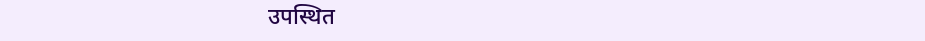उपस्थित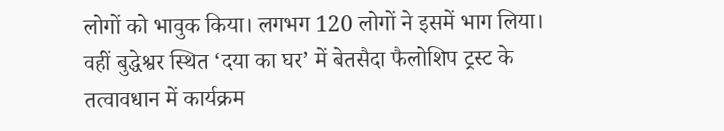लोगों को भावुक किया। लगभग 120 लोगों ने इसमें भाग लिया।
वहीं बुद्धेश्वर स्थित ‘दया का घर’ में बेतसैदा फैलोशिप ट्रस्ट के तत्वावधान में कार्यक्रम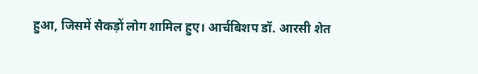हुआ, जिसमें सैकड़ों लोग शामिल हुए। आर्चबिशप डॉ. आरसी शेत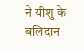ने यीशु के बलिदान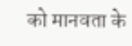को मानवता के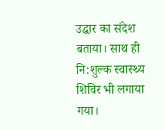उद्धार का संदेश बताया। साथ ही नि:शुल्क स्वास्थ्य शिविर भी लगाया गया।